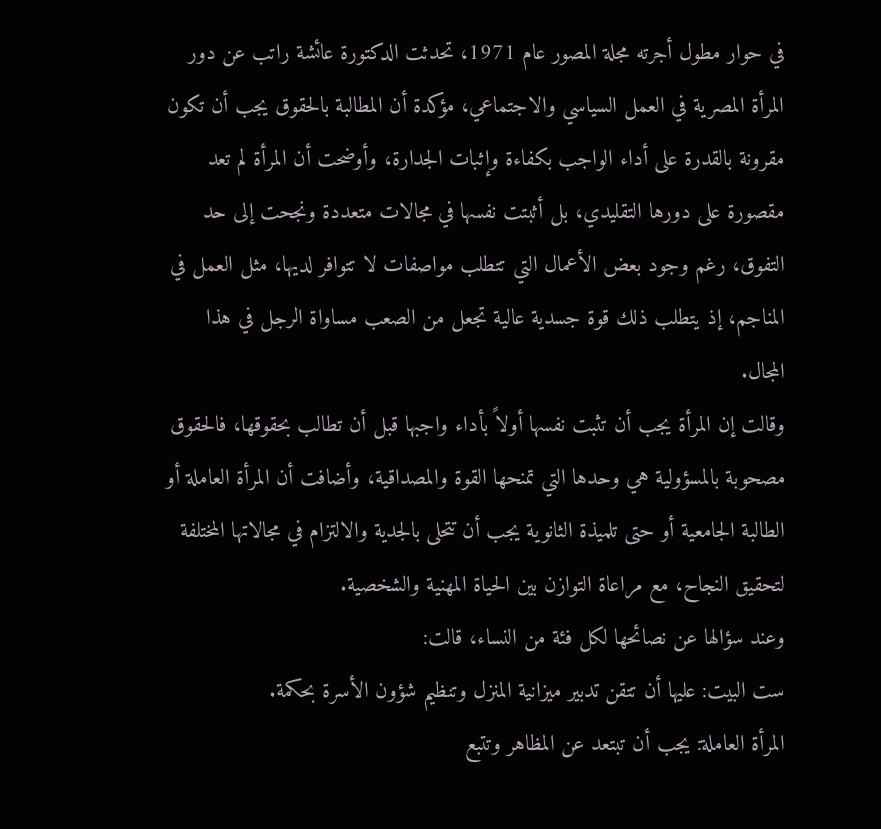في حوار مطول أجرته مجلة المصور عام 1971، تحدثت الدكتورة عائشة راتب عن دور المرأة المصرية في العمل السياسي والاجتماعي، مؤكدة أن المطالبة بالحقوق يجب أن تكون مقرونة بالقدرة على أداء الواجب بكفاءة وإثبات الجدارة، وأوضحت أن المرأة لم تعد مقصورة على دورها التقليدي، بل أثبتت نفسها في مجالات متعددة ونجحت إلى حد التفوق، رغم وجود بعض الأعمال التي تتطلب مواصفات لا تتوافر لديها، مثل العمل في المناجم، إذ يتطلب ذلك قوة جسدية عالية تجعل من الصعب مساواة الرجل في هذا المجال.
وقالت إن المرأة يجب أن تثبت نفسها أولاً بأداء واجبها قبل أن تطالب بحقوقها، فالحقوق مصحوبة بالمسؤولية هي وحدها التي تمنحها القوة والمصداقية، وأضافت أن المرأة العاملة أو الطالبة الجامعية أو حتى تلميذة الثانوية يجب أن تتحلى بالجدية والالتزام في مجالاتها المختلفة لتحقيق النجاح، مع مراعاة التوازن بين الحياة المهنية والشخصية.
وعند سؤالها عن نصائحها لكل فئة من النساء، قالت:
ست البيت: عليها أن تتقن تدبير ميزانية المنزل وتنظيم شؤون الأسرة بحكمة.
المرأة العاملة: يجب أن تبتعد عن المظاهر وتتبع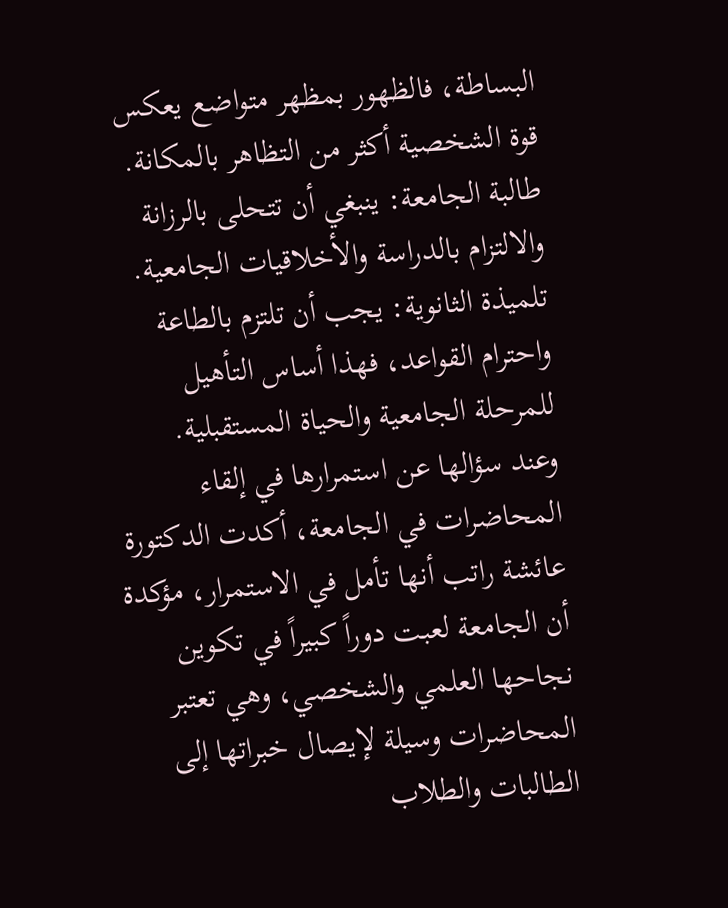البساطة، فالظهور بمظهر متواضع يعكس قوة الشخصية أكثر من التظاهر بالمكانة.
طالبة الجامعة: ينبغي أن تتحلى بالرزانة والالتزام بالدراسة والأخلاقيات الجامعية.
تلميذة الثانوية: يجب أن تلتزم بالطاعة واحترام القواعد، فهذا أساس التأهيل للمرحلة الجامعية والحياة المستقبلية.
وعند سؤالها عن استمرارها في إلقاء المحاضرات في الجامعة، أكدت الدكتورة عائشة راتب أنها تأمل في الاستمرار، مؤكدة أن الجامعة لعبت دوراً كبيراً في تكوين نجاحها العلمي والشخصي، وهي تعتبر المحاضرات وسيلة لإيصال خبراتها إلى الطالبات والطلاب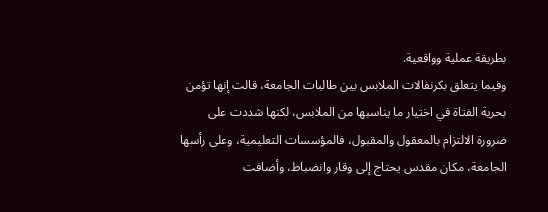بطريقة عملية وواقعية.
وفيما يتعلق بكرنفالات الملابس بين طالبات الجامعة، قالت إنها تؤمن بحرية الفتاة في اختيار ما يناسبها من الملابس، لكنها شددت على ضرورة الالتزام بالمعقول والمقبول، فالمؤسسات التعليمية، وعلى رأسها الجامعة، مكان مقدس يحتاج إلى وقار وانضباط، وأضافت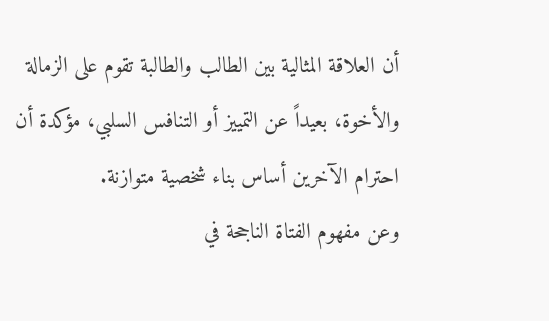أن العلاقة المثالية بين الطالب والطالبة تقوم على الزمالة والأخوة، بعيداً عن التمييز أو التنافس السلبي، مؤكدة أن احترام الآخرين أساس بناء شخصية متوازنة.
وعن مفهوم الفتاة الناجحة في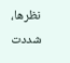نظرها، شددت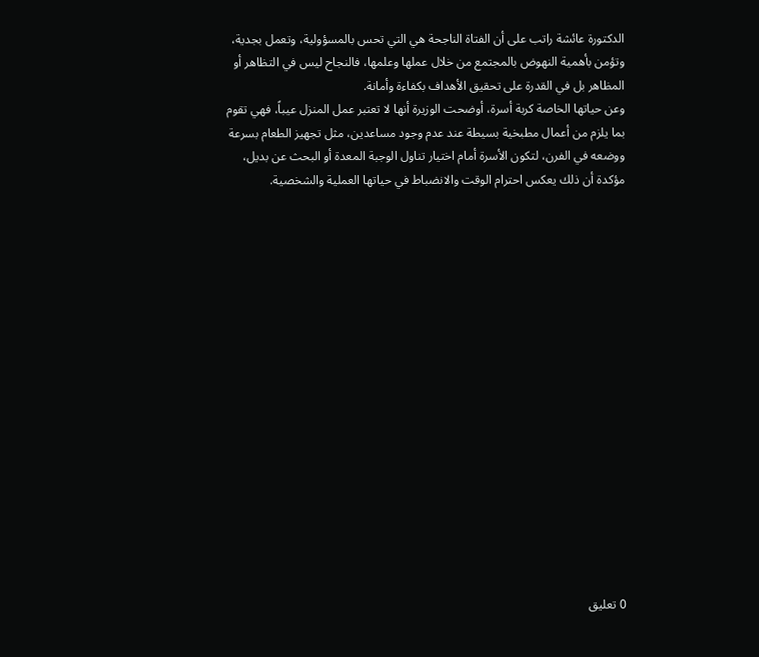الدكتورة عائشة راتب على أن الفتاة الناجحة هي التي تحس بالمسؤولية، وتعمل بجدية، وتؤمن بأهمية النهوض بالمجتمع من خلال عملها وعلمها، فالنجاح ليس في التظاهر أو المظاهر بل في القدرة على تحقيق الأهداف بكفاءة وأمانة.
وعن حياتها الخاصة كربة أسرة، أوضحت الوزيرة أنها لا تعتبر عمل المنزل عيباً، فهي تقوم بما يلزم من أعمال مطبخية بسيطة عند عدم وجود مساعدين، مثل تجهيز الطعام بسرعة ووضعه في الفرن، لتكون الأسرة أمام اختيار تناول الوجبة المعدة أو البحث عن بديل، مؤكدة أن ذلك يعكس احترام الوقت والانضباط في حياتها العملية والشخصية.

















0 تعليق